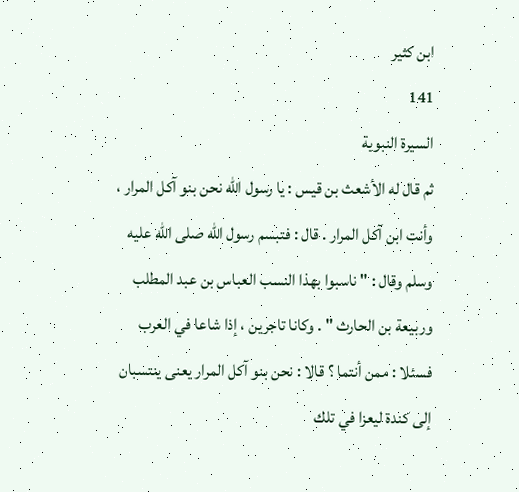ابن كثير
141
السيرة النبوية
ثم قال له الأشعث بن قيس : يا رسول الله نحن بنو آكل المرار ، وأنت ابن آكل المرار . قال : فتبسم رسول الله صلى الله عليه وسلم وقال : " ناسبوا بهذا النسب العباس بن عبد المطلب وربيعة بن الحارث " . وكانا تاجرين ، إذا شاعا في العرب فسئلا : ممن أنتما ؟ قالا : نحن بنو آكل المرار يعنى ينتسبان إلى كندة ليعزا في تلك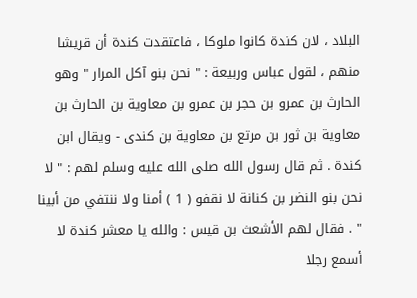البلاد ، لان كندة كانوا ملوكا ، فاعتقدت كندة أن قريشا منهم ، لقول عباس وربيعة : " نحن بنو آكل المرار " وهو الحارث بن عمرو بن حجر بن عمرو بن معاوية بن الحارث بن معاوية بن ثور بن مرتع بن معاوية بن كندى - ويقال ابن كندة . ثم قال رسول الله صلى الله عليه وسلم لهم : " لا نحن بنو النضر بن كنانة لا نقفو ( 1 ) أمنا ولا ننتفي من أبينا " . فقال لهم الأشعث بن قيس : والله يا معشر كندة لا أسمع رجلا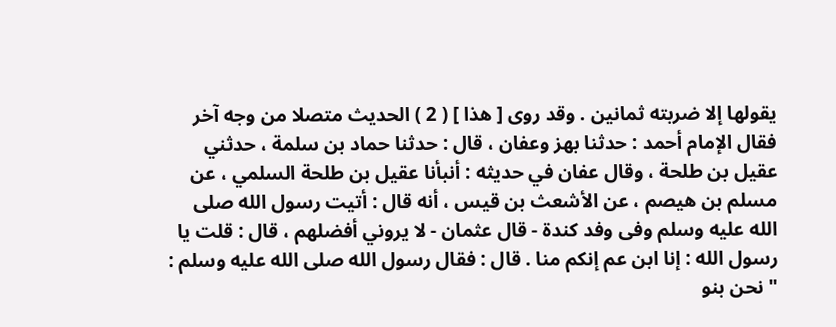يقولها إلا ضربته ثمانين . وقد روى [ هذا ] ( 2 ) الحديث متصلا من وجه آخر فقال الإمام أحمد : حدثنا بهز وعفان ، قال : حدثنا حماد بن سلمة ، حدثني عقيل بن طلحة ، وقال عفان في حديثه : أنبأنا عقيل بن طلحة السلمي ، عن مسلم بن هيصم ، عن الأشعث بن قيس ، أنه قال : أتيت رسول الله صلى الله عليه وسلم وفى وفد كندة - قال عثمان - لا يروني أفضلهم ، قال : قلت يا رسول الله : إنا ابن عم إنكم منا . قال : فقال رسول الله صلى الله عليه وسلم : " نحن بنو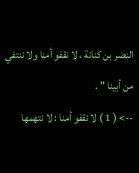النضر بن كنانة ، لا نقفو أمنا ولا ننتفي من أبينا " .
--> ( 1 ) لا نقفو أمنا : لا نتهمها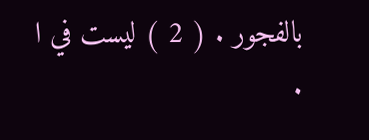بالفجور . ( 2 ) ليست في ا .